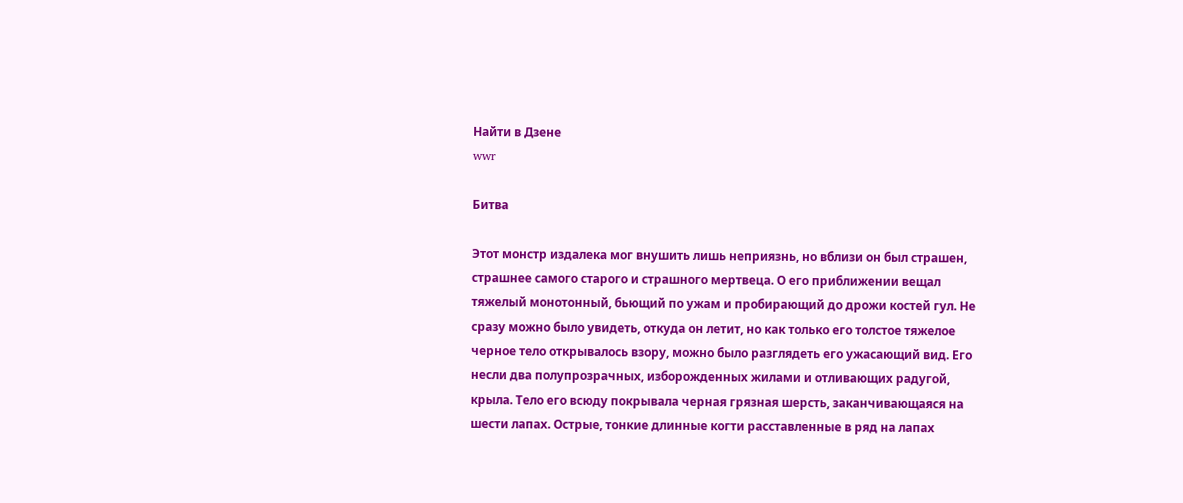Найти в Дзене
wwr

Битва

Этот монстр издалека мог внушить лишь неприязнь, но вблизи он был страшен, страшнее самого старого и страшного мертвеца. О его приближении вещал тяжелый монотонный, бьющий по ужам и пробирающий до дрожи костей гул. Не сразу можно было увидеть, откуда он летит, но как только его толстое тяжелое черное тело открывалось взору, можно было разглядеть его ужасающий вид. Его несли два полупрозрачных, изборожденных жилами и отливающих радугой, крыла. Тело его всюду покрывала черная грязная шерсть, заканчивающаяся на шести лапах. Острые, тонкие длинные когти расставленные в ряд на лапах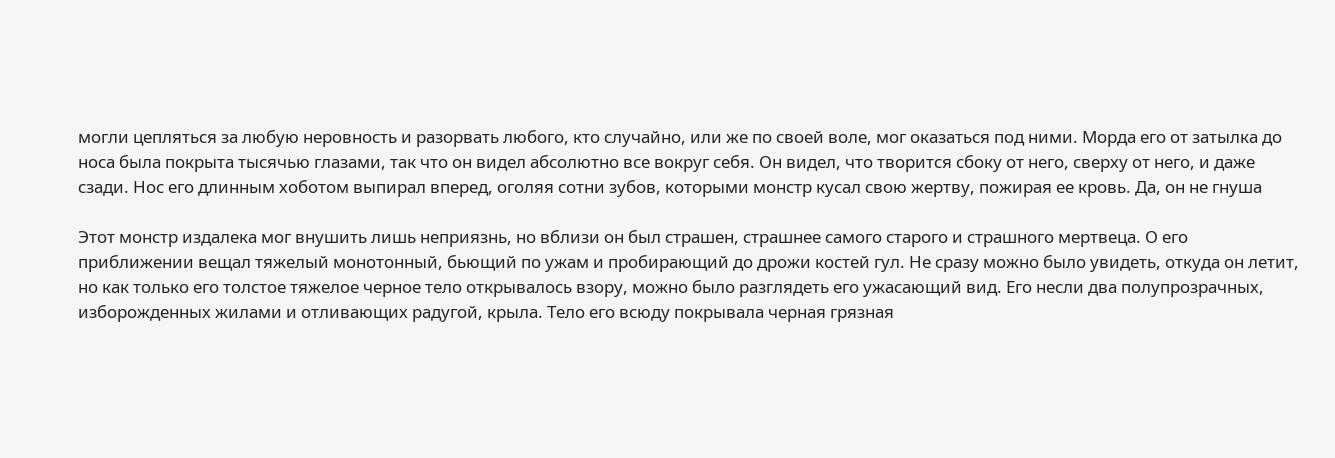могли цепляться за любую неровность и разорвать любого, кто случайно, или же по своей воле, мог оказаться под ними. Морда его от затылка до носа была покрыта тысячью глазами, так что он видел абсолютно все вокруг себя. Он видел, что творится сбоку от него, сверху от него, и даже сзади. Нос его длинным хоботом выпирал вперед, оголяя сотни зубов, которыми монстр кусал свою жертву, пожирая ее кровь. Да, он не гнуша

Этот монстр издалека мог внушить лишь неприязнь, но вблизи он был страшен, страшнее самого старого и страшного мертвеца. О его приближении вещал тяжелый монотонный, бьющий по ужам и пробирающий до дрожи костей гул. Не сразу можно было увидеть, откуда он летит, но как только его толстое тяжелое черное тело открывалось взору, можно было разглядеть его ужасающий вид. Его несли два полупрозрачных, изборожденных жилами и отливающих радугой, крыла. Тело его всюду покрывала черная грязная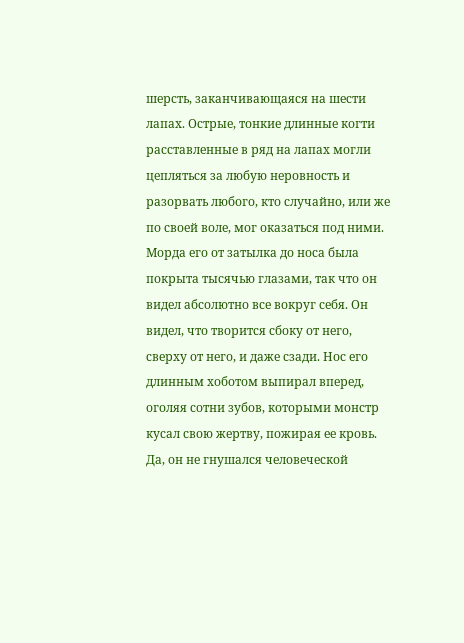шерсть, заканчивающаяся на шести лапах. Острые, тонкие длинные когти расставленные в ряд на лапах могли цепляться за любую неровность и разорвать любого, кто случайно, или же по своей воле, мог оказаться под ними. Морда его от затылка до носа была покрыта тысячью глазами, так что он видел абсолютно все вокруг себя. Он видел, что творится сбоку от него, сверху от него, и даже сзади. Нос его длинным хоботом выпирал вперед, оголяя сотни зубов, которыми монстр кусал свою жертву, пожирая ее кровь. Да, он не гнушался человеческой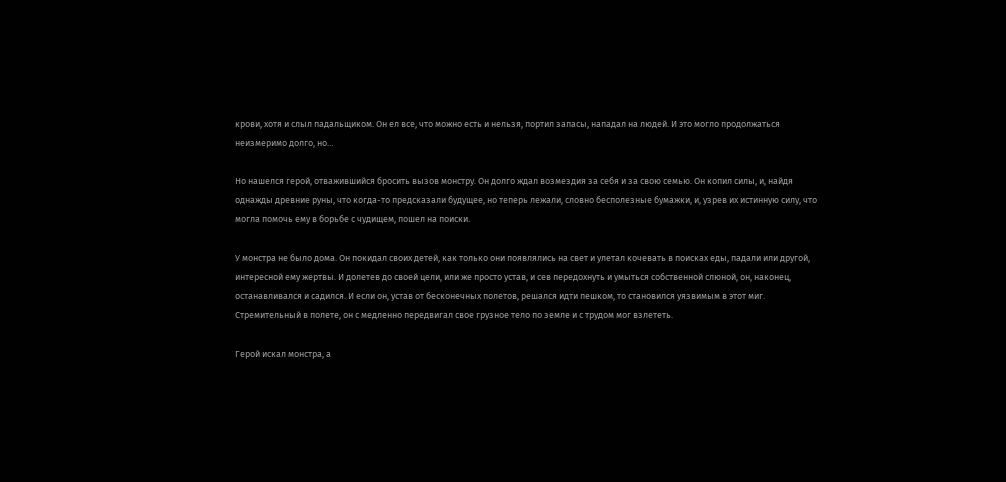крови, хотя и слыл падальщиком. Он ел все, что можно есть и нельзя, портил запасы, нападал на людей. И это могло продолжаться неизмеримо долго, но…

Но нашелся герой, отважившийся бросить вызов монстру. Он долго ждал возмездия за себя и за свою семью. Он копил силы, и, найдя однажды древние руны, что когда-то предсказали будущее, но теперь лежали, словно бесполезные бумажки, и, узрев их истинную силу, что могла помочь ему в борьбе с чудищем, пошел на поиски.

У монстра не было дома. Он покидал своих детей, как только они появлялись на свет и улетал кочевать в поисках еды, падали или другой, интересной ему жертвы. И долетев до своей цели, или же просто устав, и сев передохнуть и умыться собственной слюной, он, наконец, останавливался и садился. И если он, устав от бесконечных полетов, решался идти пешком, то становился уязвимым в этот миг. Стремительный в полете, он с медленно передвигал свое грузное тело по земле и с трудом мог взлететь.

Герой искал монстра, а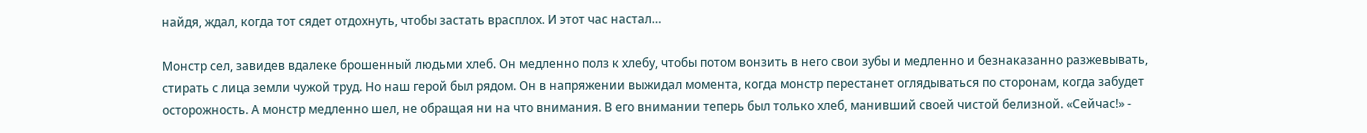найдя, ждал, когда тот сядет отдохнуть, чтобы застать врасплох. И этот час настал…

Монстр сел, завидев вдалеке брошенный людьми хлеб. Он медленно полз к хлебу, чтобы потом вонзить в него свои зубы и медленно и безнаказанно разжевывать, стирать с лица земли чужой труд. Но наш герой был рядом. Он в напряжении выжидал момента, когда монстр перестанет оглядываться по сторонам, когда забудет осторожность. А монстр медленно шел, не обращая ни на что внимания. В его внимании теперь был только хлеб, манивший своей чистой белизной. «Сейчас!» -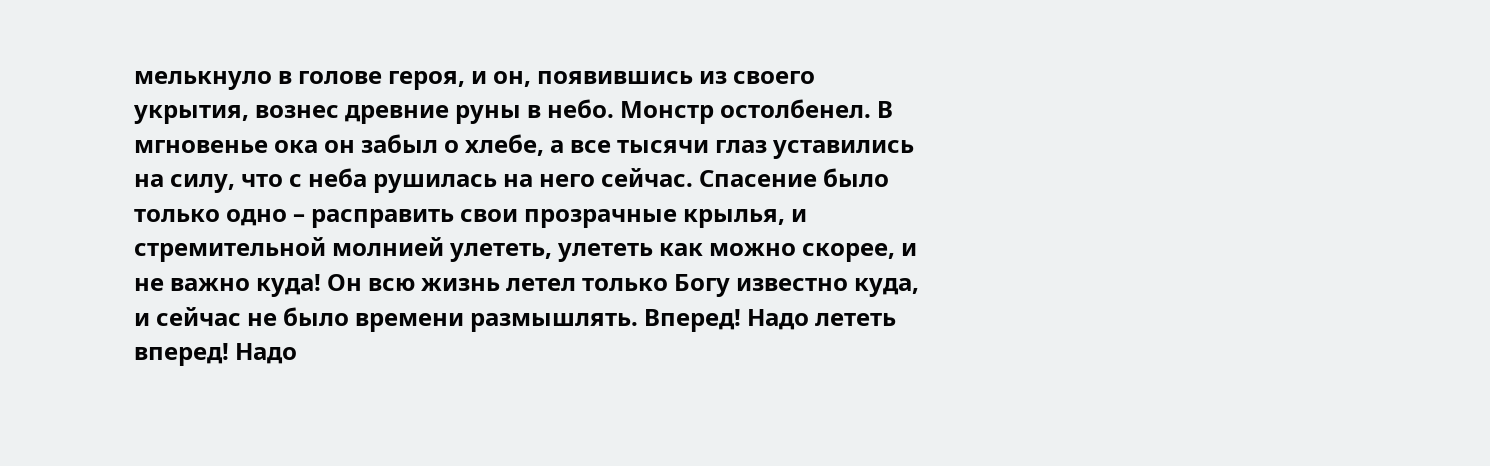мелькнуло в голове героя, и он, появившись из своего укрытия, вознес древние руны в небо. Монстр остолбенел. В мгновенье ока он забыл о хлебе, а все тысячи глаз уставились на силу, что с неба рушилась на него сейчас. Спасение было только одно – расправить свои прозрачные крылья, и стремительной молнией улететь, улететь как можно скорее, и не важно куда! Он всю жизнь летел только Богу известно куда, и сейчас не было времени размышлять. Вперед! Надо лететь вперед! Надо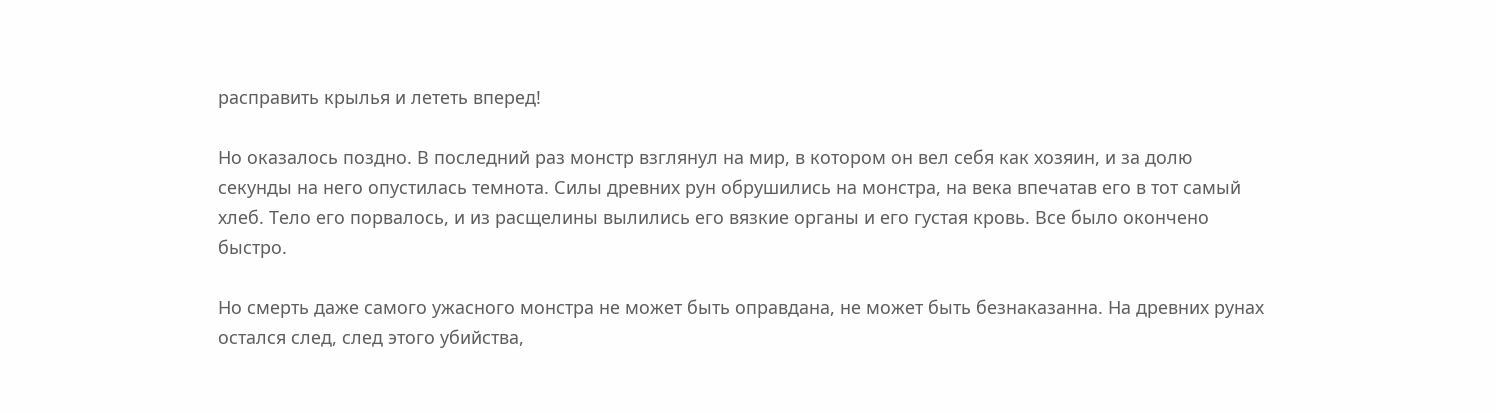расправить крылья и лететь вперед!

Но оказалось поздно. В последний раз монстр взглянул на мир, в котором он вел себя как хозяин, и за долю секунды на него опустилась темнота. Силы древних рун обрушились на монстра, на века впечатав его в тот самый хлеб. Тело его порвалось, и из расщелины вылились его вязкие органы и его густая кровь. Все было окончено быстро.

Но смерть даже самого ужасного монстра не может быть оправдана, не может быть безнаказанна. На древних рунах остался след, след этого убийства,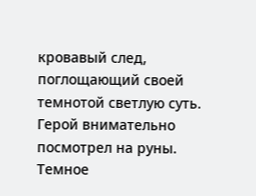кровавый след, поглощающий своей темнотой светлую суть. Герой внимательно посмотрел на руны. Темное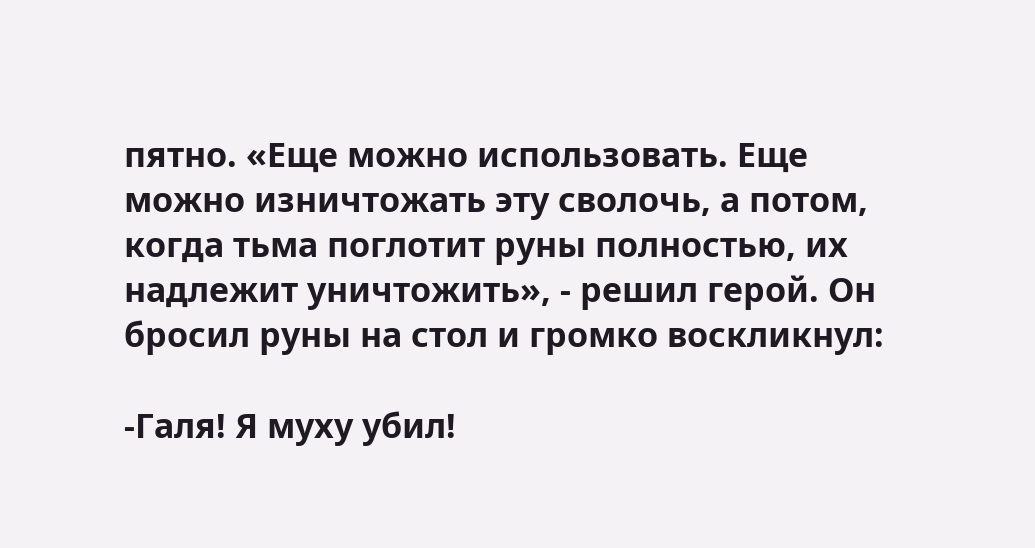пятно. «Еще можно использовать. Еще можно изничтожать эту сволочь, а потом, когда тьма поглотит руны полностью, их надлежит уничтожить», - решил герой. Он бросил руны на стол и громко воскликнул:

-Галя! Я муху убил!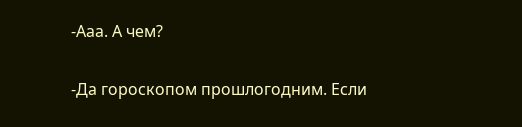-Ааа. А чем?

-Да гороскопом прошлогодним. Если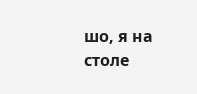шо, я на столе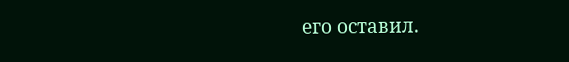его оставил.